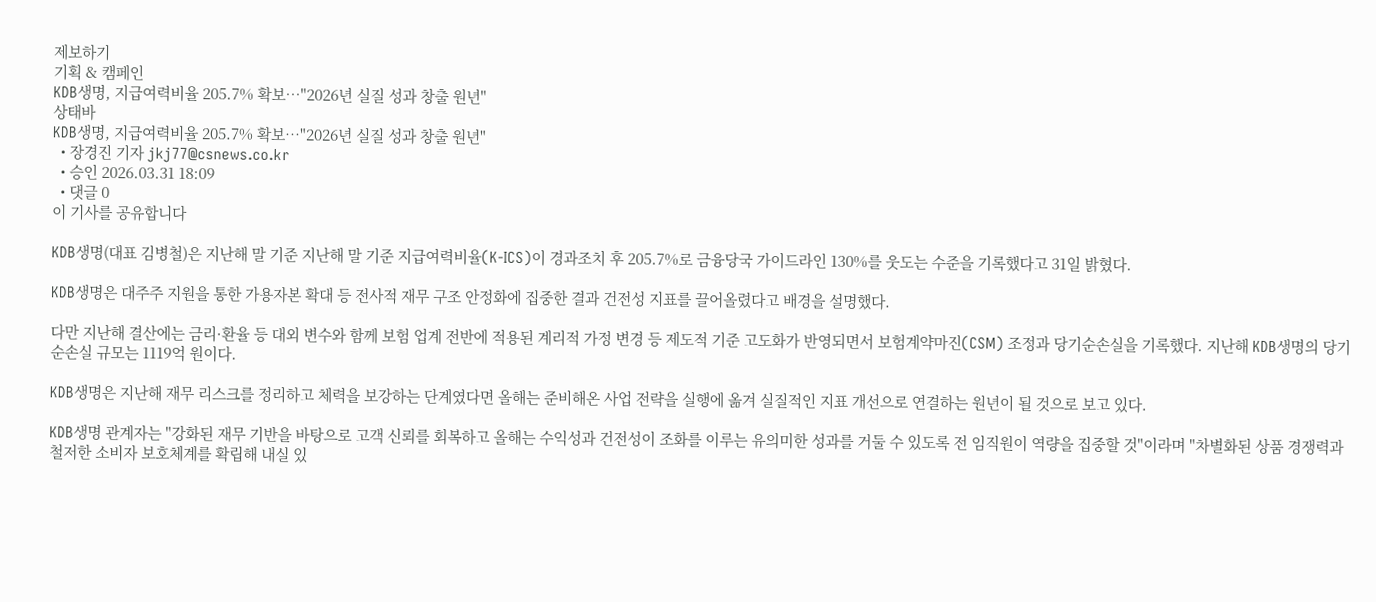제보하기
기획 & 캠페인
KDB생명, 지급여력비율 205.7% 확보…"2026년 실질 성과 창출 원년"
상태바
KDB생명, 지급여력비율 205.7% 확보…"2026년 실질 성과 창출 원년"
  • 장경진 기자 jkj77@csnews.co.kr
  • 승인 2026.03.31 18:09
  • 댓글 0
이 기사를 공유합니다

KDB생명(대표 김병철)은 지난해 말 기준 지난해 말 기준 지급여력비율(K-ICS)이 경과조치 후 205.7%로 금융당국 가이드라인 130%를 웃도는 수준을 기록했다고 31일 밝혔다.

KDB생명은 대주주 지원을 통한 가용자본 확대 등 전사적 재무 구조 안정화에 집중한 결과 건전성 지표를 끌어올렸다고 배경을 설명했다.

다만 지난해 결산에는 금리·환율 등 대외 변수와 함께 보험 업계 전반에 적용된 계리적 가정 변경 등 제도적 기준 고도화가 반영되면서 보험계약마진(CSM) 조정과 당기순손실을 기록했다. 지난해 KDB생명의 당기순손실 규모는 1119억 원이다.

KDB생명은 지난해 재무 리스크를 정리하고 체력을 보강하는 단계였다면 올해는 준비해온 사업 전략을 실행에 옮겨 실질적인 지표 개선으로 연결하는 원년이 될 것으로 보고 있다.

KDB생명 관계자는 "강화된 재무 기반을 바탕으로 고객 신뢰를 회복하고 올해는 수익성과 건전성이 조화를 이루는 유의미한 성과를 거둘 수 있도록 전 임직원이 역량을 집중할 것"이라며 "차별화된 상품 경쟁력과 철저한 소비자 보호체계를 확립해 내실 있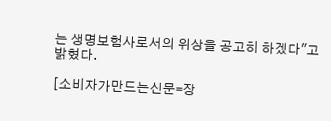는 생명보험사로서의 위상을 공고히 하겠다"고 밝혔다.

[소비자가만드는신문=장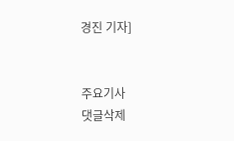경진 기자]


주요기사
댓글삭제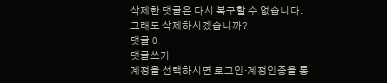삭제한 댓글은 다시 복구할 수 없습니다.
그래도 삭제하시겠습니까?
댓글 0
댓글쓰기
계정을 선택하시면 로그인·계정인증을 통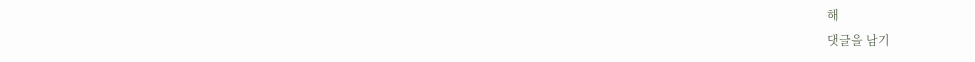해
댓글을 남기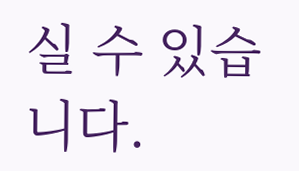실 수 있습니다.